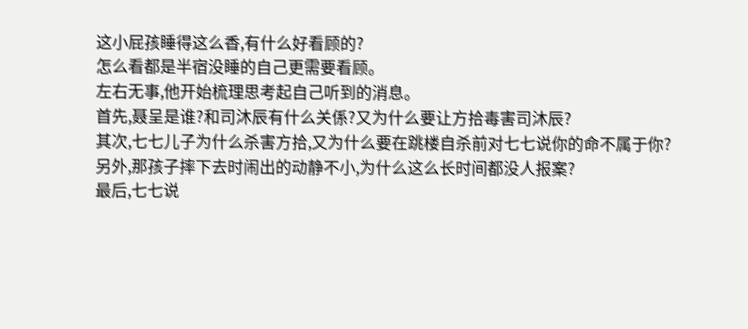这小屁孩睡得这么香,有什么好看顾的?
怎么看都是半宿没睡的自己更需要看顾。
左右无事,他开始梳理思考起自己听到的消息。
首先,聂呈是谁?和司沐辰有什么关係?又为什么要让方拾毒害司沐辰?
其次,七七儿子为什么杀害方拾,又为什么要在跳楼自杀前对七七说你的命不属于你?
另外,那孩子摔下去时闹出的动静不小,为什么这么长时间都没人报案?
最后,七七说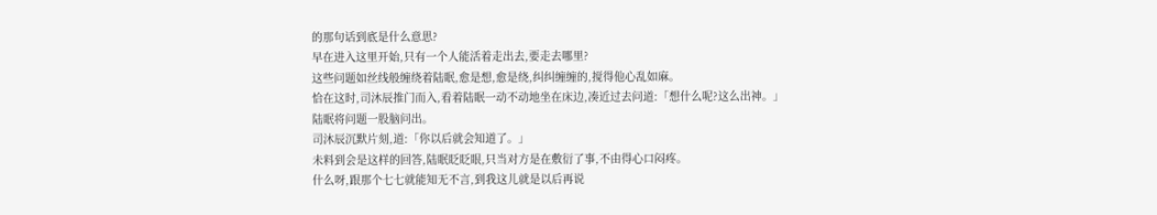的那句话到底是什么意思?
早在进入这里开始,只有一个人能活着走出去,要走去哪里?
这些问题如丝线般缠绕着陆眠,愈是想,愈是绕,纠纠缠缠的,搅得他心乱如麻。
恰在这时,司沐辰推门而入,看着陆眠一动不动地坐在床边,凑近过去问道:「想什么呢?这么出神。」
陆眠将问题一股脑问出。
司沐辰沉默片刻,道:「你以后就会知道了。」
未料到会是这样的回答,陆眠眨眨眼,只当对方是在敷衍了事,不由得心口闷疼。
什么呀,跟那个七七就能知无不言,到我这儿就是以后再说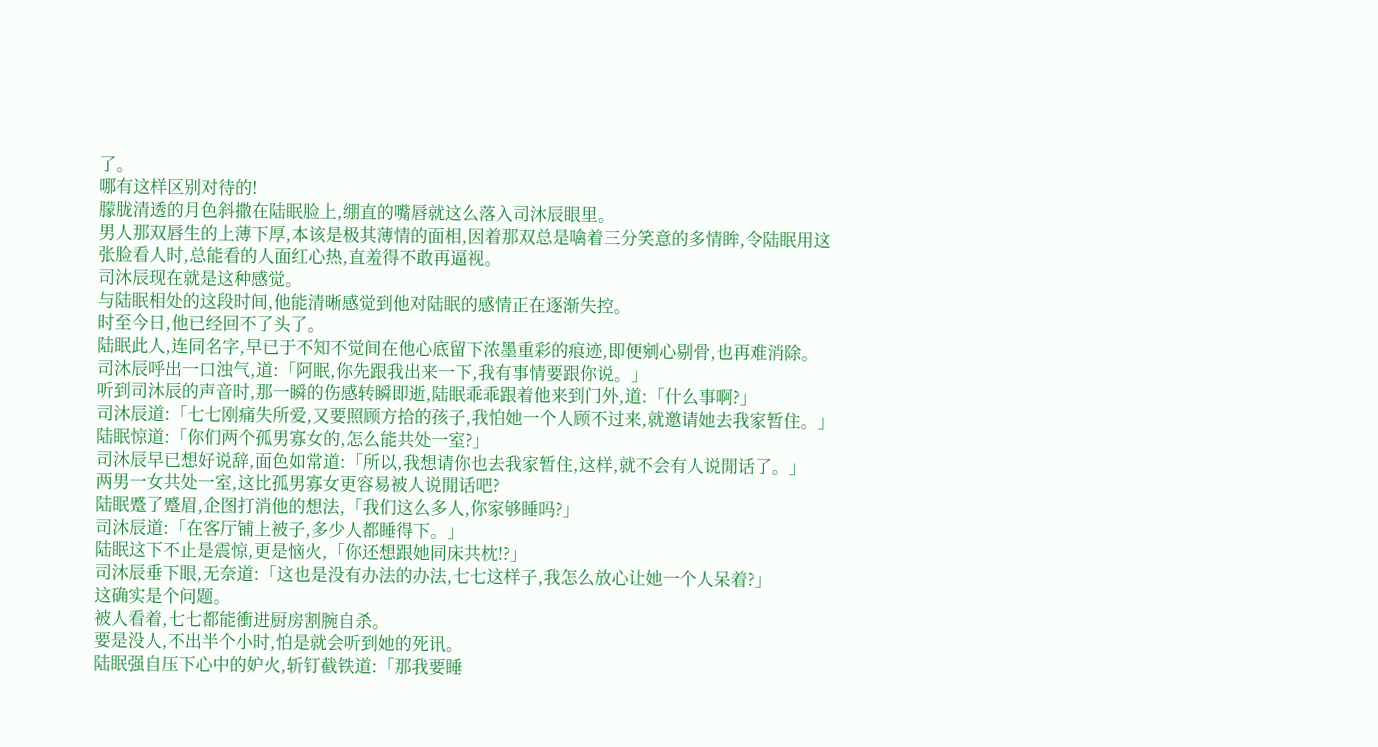了。
哪有这样区别对待的!
朦胧清透的月色斜撒在陆眠脸上,绷直的嘴唇就这么落入司沐辰眼里。
男人那双唇生的上薄下厚,本该是极其薄情的面相,因着那双总是噙着三分笑意的多情眸,令陆眠用这张脸看人时,总能看的人面红心热,直羞得不敢再逼视。
司沐辰现在就是这种感觉。
与陆眠相处的这段时间,他能清晰感觉到他对陆眠的感情正在逐渐失控。
时至今日,他已经回不了头了。
陆眠此人,连同名字,早已于不知不觉间在他心底留下浓墨重彩的痕迹,即便剜心剔骨,也再难消除。
司沐辰呼出一口浊气,道:「阿眠,你先跟我出来一下,我有事情要跟你说。」
听到司沐辰的声音时,那一瞬的伤感转瞬即逝,陆眠乖乖跟着他来到门外,道:「什么事啊?」
司沐辰道:「七七刚痛失所爱,又要照顾方拾的孩子,我怕她一个人顾不过来,就邀请她去我家暂住。」
陆眠惊道:「你们两个孤男寡女的,怎么能共处一室?」
司沐辰早已想好说辞,面色如常道:「所以,我想请你也去我家暂住,这样,就不会有人说閒话了。」
两男一女共处一室,这比孤男寡女更容易被人说閒话吧?
陆眠蹙了蹙眉,企图打消他的想法,「我们这么多人,你家够睡吗?」
司沐辰道:「在客厅铺上被子,多少人都睡得下。」
陆眠这下不止是震惊,更是恼火,「你还想跟她同床共枕!?」
司沐辰垂下眼,无奈道:「这也是没有办法的办法,七七这样子,我怎么放心让她一个人呆着?」
这确实是个问题。
被人看着,七七都能衝进厨房割腕自杀。
要是没人,不出半个小时,怕是就会听到她的死讯。
陆眠强自压下心中的妒火,斩钉截铁道:「那我要睡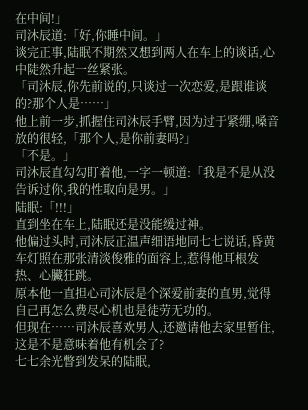在中间!」
司沐辰道:「好,你睡中间。」
谈完正事,陆眠不期然又想到两人在车上的谈话,心中陡然升起一丝紧张。
「司沐辰,你先前说的,只谈过一次恋爱,是跟谁谈的?那个人是……」
他上前一步,抓握住司沐辰手臂,因为过于紧绷,嗓音放的很轻,「那个人,是你前妻吗?」
「不是。」
司沐辰直勾勾盯着他,一字一顿道:「我是不是从没告诉过你,我的性取向是男。」
陆眠:「!!!」
直到坐在车上,陆眠还是没能缓过神。
他偏过头时,司沐辰正温声细语地同七七说话,昏黄车灯照在那张清淡俊雅的面容上,惹得他耳根发热、心臟狂跳。
原本他一直担心司沐辰是个深爱前妻的直男,觉得自己再怎么费尽心机也是徒劳无功的。
但现在……司沐辰喜欢男人,还邀请他去家里暂住,这是不是意味着他有机会了?
七七余光瞥到发呆的陆眠,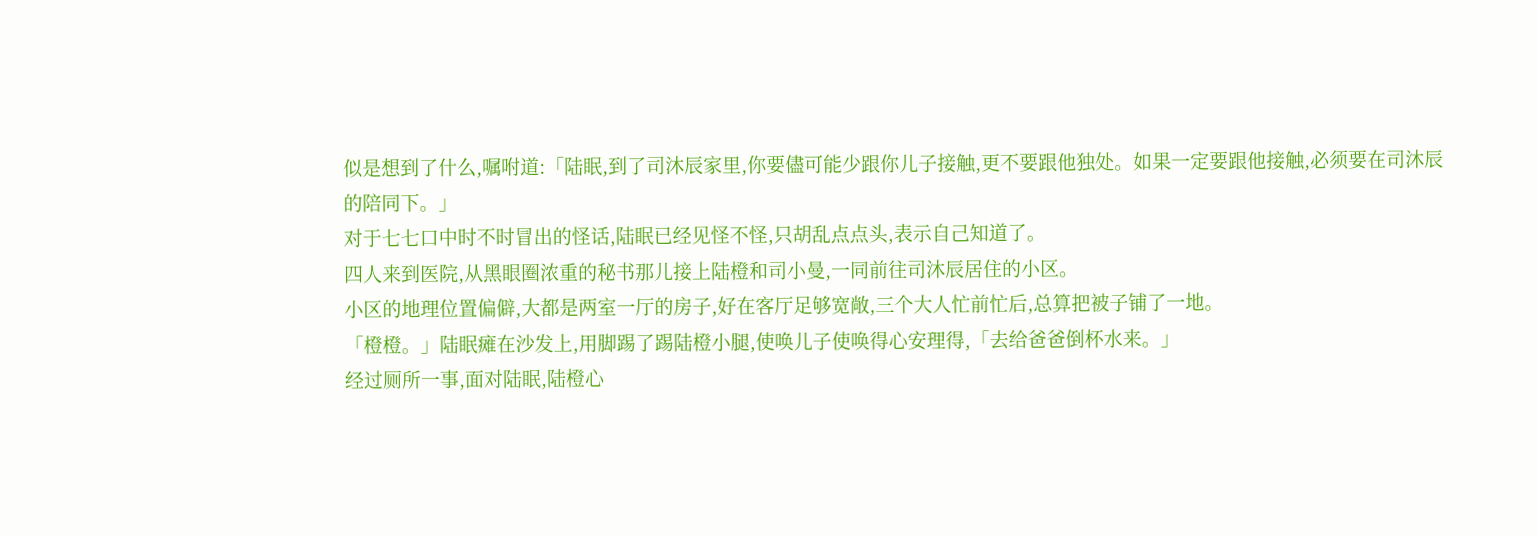似是想到了什么,嘱咐道:「陆眠,到了司沐辰家里,你要儘可能少跟你儿子接触,更不要跟他独处。如果一定要跟他接触,必须要在司沐辰的陪同下。」
对于七七口中时不时冒出的怪话,陆眠已经见怪不怪,只胡乱点点头,表示自己知道了。
四人来到医院,从黑眼圈浓重的秘书那儿接上陆橙和司小曼,一同前往司沐辰居住的小区。
小区的地理位置偏僻,大都是两室一厅的房子,好在客厅足够宽敞,三个大人忙前忙后,总算把被子铺了一地。
「橙橙。」陆眠瘫在沙发上,用脚踢了踢陆橙小腿,使唤儿子使唤得心安理得,「去给爸爸倒杯水来。」
经过厕所一事,面对陆眠,陆橙心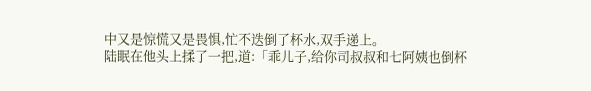中又是惊慌又是畏惧,忙不迭倒了杯水,双手递上。
陆眠在他头上揉了一把,道:「乖儿子,给你司叔叔和七阿姨也倒杯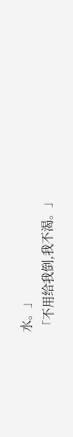水。」
「不用给我倒,我不渴。」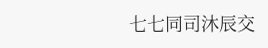七七同司沐辰交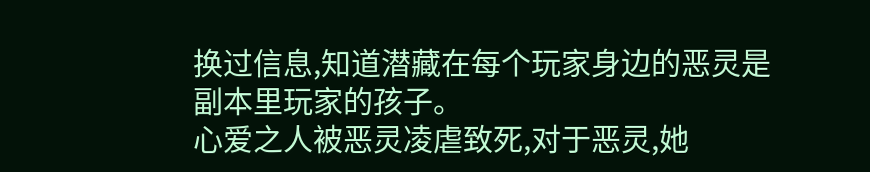换过信息,知道潜藏在每个玩家身边的恶灵是副本里玩家的孩子。
心爱之人被恶灵凌虐致死,对于恶灵,她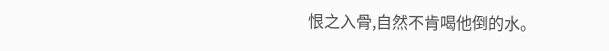恨之入骨,自然不肯喝他倒的水。